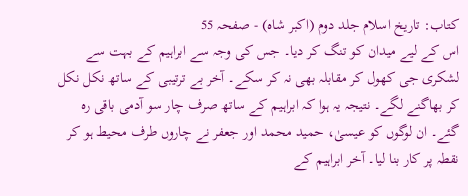کتاب: تاریخ اسلام جلد دوم (اکبر شاہ) - صفحہ 55
اس کے لیے میدان کو تنگ کر دیا۔ جس کی وجہ سے ابراہیم کے بہت سے لشکری جی کھول کر مقابلہ بھی نہ کر سکے۔ آخر بے ترتیبی کے ساتھ نکل نکل کر بھاگنے لگے۔ نتیجہ یہ ہوا کہ ابراہیم کے ساتھ صرف چار سو آدمی باقی رہ گئے۔ ان لوگوں کو عیسیٰ، حمید محمد اور جعفر نے چاروں طرف محیط ہو کر نقطہ پر کار بنا لیا۔ آخر ابراہیم کے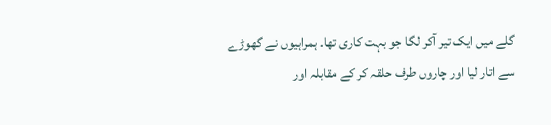گلے میں ایک تیر آکر لگا جو بہت کاری تھا۔ ہمراہیوں نے گھوڑے سے اتار لیا اور چاروں طرف حلقہ کر کے مقابلہ اور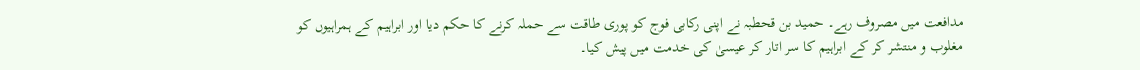مدافعت میں مصروف رہے۔ حمید بن قحطبہ نے اپنی رکابی فوج کو پوری طاقت سے حملہ کرنے کا حکم دیا اور ابراہیم کے ہمراہیوں کو مغلوب و منتشر کر کے ابراہیم کا سر اتار کر عیسیٰ کی خدمت میں پیش کیا۔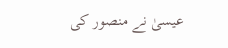عیسیٰ نے منصور کی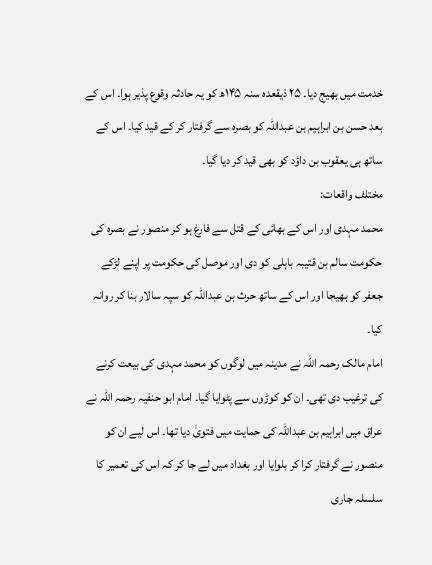خدمت میں بھیج دیا۔ ۲۵ ذیقعدہ سنہ ۱۴۵ھ کو یہ حادثہ وقوع پذیر ہوا۔ اس کے بعد حسن بن ابراہیم بن عبداللہ کو بصرہ سے گرفتار کر کے قید کیا۔ اس کے ساتھ ہی یعقوب بن داؤد کو بھی قید کر دیا گیا۔
مختلف واقعات:
محمد مہدی اور اس کے بھائی کے قتل سے فارغ ہو کر منصور نے بصرہ کی حکومت سالم بن قتیبہ باہلی کو دی اور موصل کی حکومت پر اپنے لڑکے جعفر کو بھیجا اور اس کے ساتھ حرث بن عبداللہ کو سپہ سالار بنا کر روانہ کیا۔
امام مالک رحمہ اللہ نے مدینہ میں لوگوں کو محمد مہدی کی بیعت کرنے کی ترغیب دی تھی۔ ان کو کوڑوں سے پٹوایا گیا۔ امام ابو حنفیہ رحمہ اللہ نے عراق میں ابراہیم بن عبداللہ کی حمایت میں فتویٰ دیا تھا۔ اس لیے ان کو منصور نے گرفتار کرا کر بلوایا اور بغداد میں لے جا کر کہ اس کی تعمیر کا سلسلہ جاری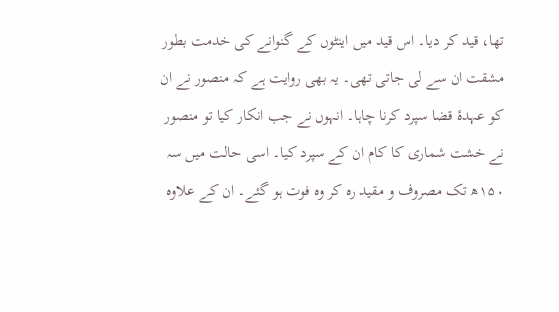تھا، قید کر دیا۔ اس قید میں اینٹوں کے گنوانے کی خدمت بطور مشقت ان سے لی جاتی تھی۔ یہ بھی روایت ہے کہ منصور نے ان کو عہدۂ قضا سپرد کرنا چاہا۔ انہوں نے جب انکار کیا تو منصور نے خشت شماری کا کام ان کے سپرد کیا۔ اسی حالت میں سہ ۱۵۰ھ تک مصروف و مقید رہ کر وہ فوت ہو گئے۔ ان کے علاوہ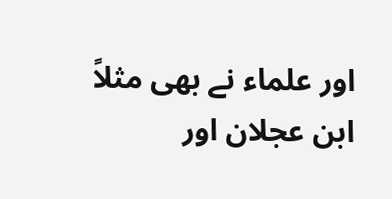اور علماء نے بھی مثلاً ابن عجلان اور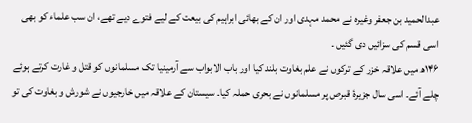عبدالحمید بن جعفر وغیرہ نے محمد مہدی اور ان کے بھائی ابراہیم کی بیعت کے لیے فتوے دیے تھے، ان سب علماء کو بھی اسی قسم کی سزائیں دی گئیں ۔
۱۴۶ھ میں علاقہ خزر کے ترکوں نے علم بغاوت بلند کیا اور باب الابواب سے آرمینیا تک مسلمانوں کو قتل و غارت کرتے ہوئے چلے آئے۔ اسی سال جزیرۂ قبرص پر مسلمانوں نے بحری حملہ کیا۔ سیستان کے علاقہ میں خارجیوں نے شورش و بغاوت کی تو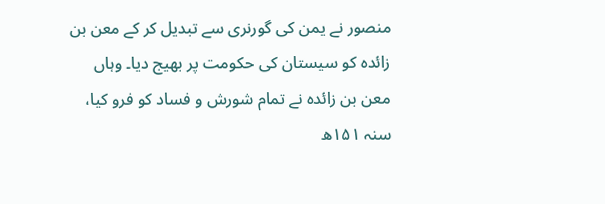منصور نے یمن کی گورنری سے تبدیل کر کے معن بن زائدہ کو سیستان کی حکومت پر بھیج دیا۔ وہاں معن بن زائدہ نے تمام شورش و فساد کو فرو کیا، سنہ ۱۵۱ھ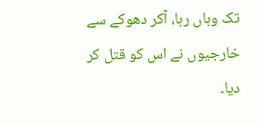تک وہاں رہا، آکر دھوکے سے خارجیوں نے اس کو قتل کر دیا۔